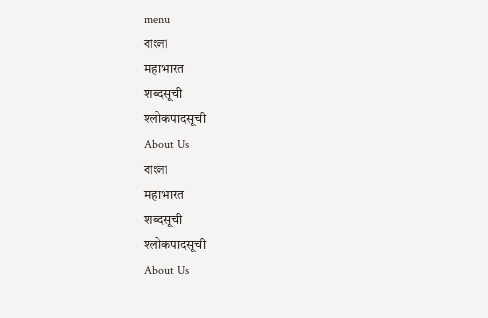menu
বাংলা
महाभारत
शब्दसूची
श्लोकपादसूची
About Us
বাংলা
महाभारत
शब्दसूची
श्लोकपादसूची
About Us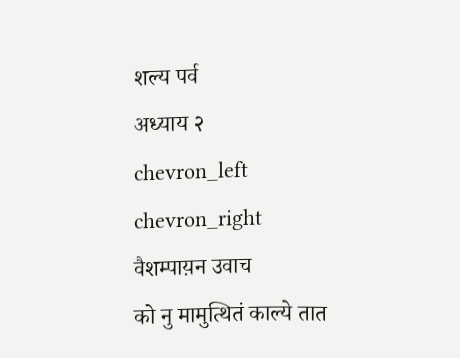शल्य पर्व
अध्याय २
chevron_left
chevron_right
वैशम्पाय़न उवाच
को नु मामुत्थितं काल्ये तात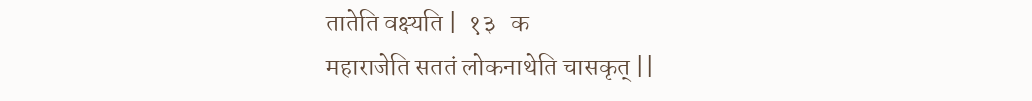तातेति वक्ष्यति |  १३   क
महाराजेति सततं लोकनाथेति चासकृत् ||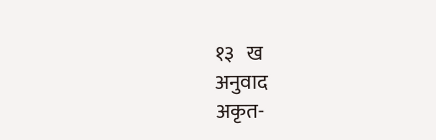१३   ख
अनुवाद
अकृत-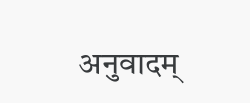अनुवादम्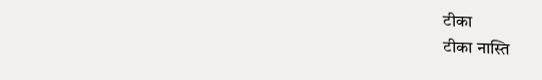टीका
टीका नास्ति